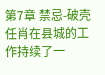第7章 禁忌-破壳
任肖在县城的工作持续了一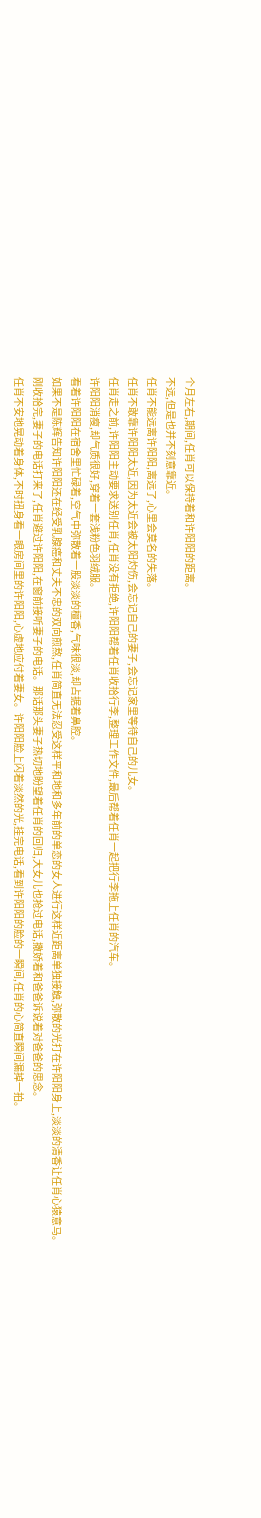个月左右,期间,任肖可以保持着和许阳阳的距离。
不远,但是也并不刻意靠近。
任肖不能远离许阳阳,离远了,心里会莫名的失落。
任肖不敢靠许阳阳太近,因为太近会被太阳灼伤,会忘记自己的妻子,会忘记家里等待自己的儿女。
任肖走之前,许阳阳主动要求送别任肖,任肖没有拒绝,许阳阳帮着任肖收拾行李,整理工作文件,最后帮着任肖一起把行李拖上任肖的汽车。
许阳阳消瘦,却气质很好,穿着一套浅粉色羽绒服。
看着许阳阳在宿舍里忙碌着,空气中弥散着一股淡淡的檀香,气味很淡,却占据着鼻腔。
如果不是陈辉告知许阳阳还在经受乳腺癌和丈夫不忠的双向煎熬,任肖简直无法忍受这样平和地和多年前的单恋的女人进行这样近距离单独接触,弥散的光打在许阳阳身上,淡淡的清香让任肖心猿意马。
刚收拾完,妻子的电话打来了,任肖避过许阳阳,在窗前接听妻子的电话。那话那头妻子热切地盼望着任肖的回归,大女儿也抢过电话,撒娇着和爸爸诉说着对爸爸的思念。
任肖不安地晃动着身体,不时扭身看一眼房间里的许阳阳,心虚地应付着妻女。许阳阳脸上闪着淡然的光,挂完电话,看到许阳阳的脸的一瞬间,任肖的心简直瞬间漏掉一拍。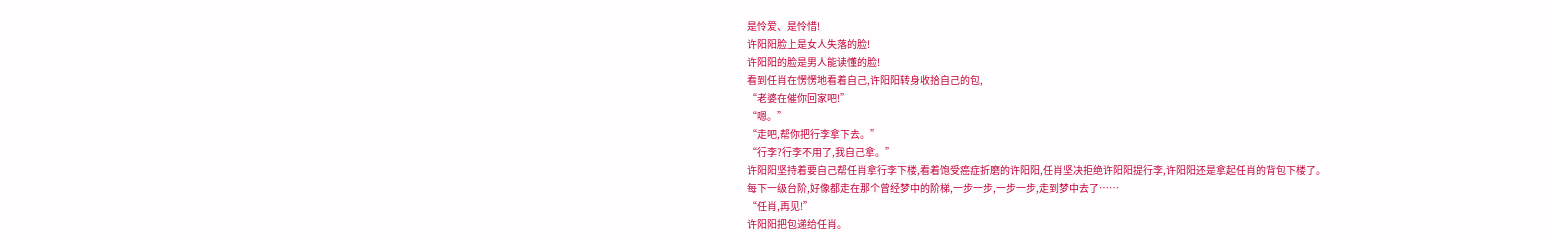是怜爱、是怜惜!
许阳阳脸上是女人失落的脸!
许阳阳的脸是男人能读懂的脸!
看到任肖在愣愣地看着自己,许阳阳转身收拾自己的包,
“老婆在催你回家吧!”
“嗯。”
“走吧,帮你把行李拿下去。”
“行李?行李不用了,我自己拿。”
许阳阳坚持着要自己帮任肖拿行李下楼,看着饱受癌症折磨的许阳阳,任肖坚决拒绝许阳阳提行李,许阳阳还是拿起任肖的背包下楼了。
每下一级台阶,好像都走在那个曾经梦中的阶梯,一步一步,一步一步,走到梦中去了……
“任肖,再见!”
许阳阳把包递给任肖。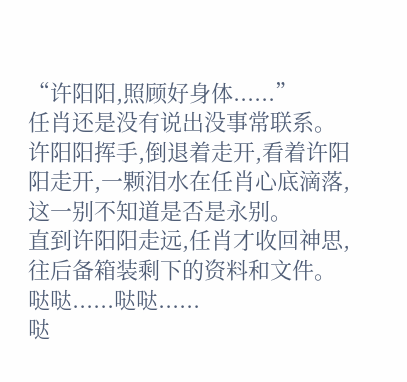“许阳阳,照顾好身体......”
任肖还是没有说出没事常联系。
许阳阳挥手,倒退着走开,看着许阳阳走开,一颗泪水在任肖心底滴落,这一别不知道是否是永别。
直到许阳阳走远,任肖才收回神思,往后备箱装剩下的资料和文件。
哒哒......哒哒......
哒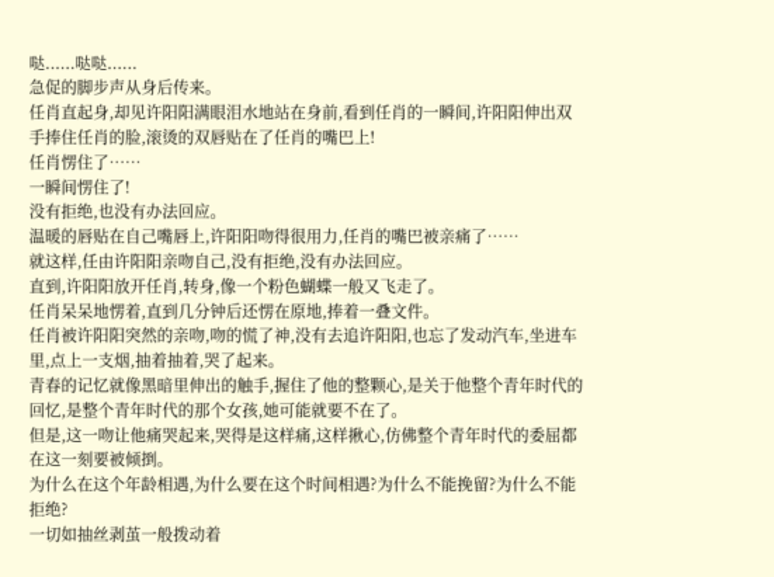哒......哒哒......
急促的脚步声从身后传来。
任肖直起身,却见许阳阳满眼泪水地站在身前,看到任肖的一瞬间,许阳阳伸出双手捧住任肖的脸,滚烫的双唇贴在了任肖的嘴巴上!
任肖愣住了……
一瞬间愣住了!
没有拒绝,也没有办法回应。
温暖的唇贴在自己嘴唇上,许阳阳吻得很用力,任肖的嘴巴被亲痛了……
就这样,任由许阳阳亲吻自己,没有拒绝,没有办法回应。
直到,许阳阳放开任肖,转身,像一个粉色蝴蝶一般又飞走了。
任肖呆呆地愣着,直到几分钟后还愣在原地,捧着一叠文件。
任肖被许阳阳突然的亲吻,吻的慌了神,没有去追许阳阳,也忘了发动汽车,坐进车里,点上一支烟,抽着抽着,哭了起来。
青春的记忆就像黑暗里伸出的触手,握住了他的整颗心,是关于他整个青年时代的回忆,是整个青年时代的那个女孩,她可能就要不在了。
但是,这一吻让他痛哭起来,哭得是这样痛,这样揪心,仿佛整个青年时代的委屈都在这一刻要被倾捯。
为什么在这个年龄相遇,为什么要在这个时间相遇?为什么不能挽留?为什么不能拒绝?
一切如抽丝剥茧一般拨动着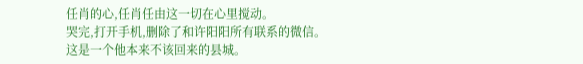任肖的心,任肖任由这一切在心里搅动。
哭完,打开手机,删除了和许阳阳所有联系的微信。
这是一个他本来不该回来的县城。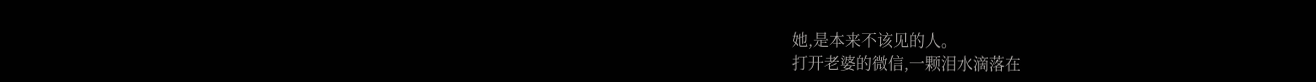她,是本来不该见的人。
打开老婆的微信,一颗泪水滴落在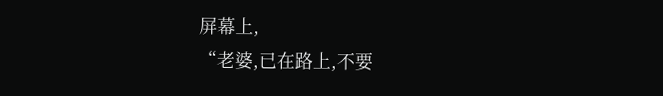屏幕上,
“老婆,已在路上,不要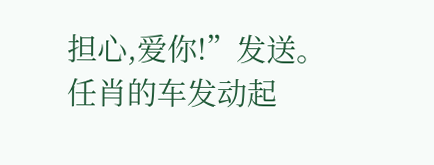担心,爱你!”发送。
任肖的车发动起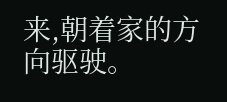来,朝着家的方向驱驶。